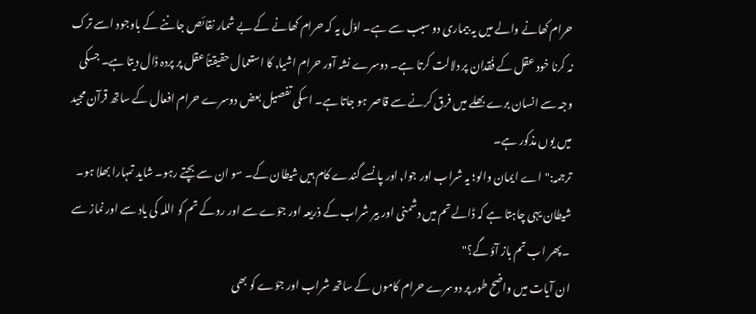حرام کھانے والے میں یہ بیماری دو سبب سے ہے۔ اوّل یہ کہ حرام کھانے کے بے شمار نقائص جاننے کے باوجود اسے ترک نہ کرنا خود عقل کے فُقدان پر دلالت کرتا ہے۔ دوسرے نشہ آور حرام اشیا٫ کا استعمال حقیقتاً عقل پر پردہ ڈال دیتا ہے۔ جسکی وجہ سے انسان برے بھلے میں فرق کرنے سے قاصر ہو جاتا ہے۔ اسکی تفصیل بعض دوسرے حرام افعال کے ساتھ قرآن مجید میں یوں مذکور ہے۔
ترجمہ:"اے ایمان والو؛ یہ شراب اور جوا٫ اور پانسے گندے کام ہیں شیطان کے۔ سو ان سے بچتے رہو۔ شاید تمہارا بھلا ہو۔ شیطان یہی چاہتا ہے کہ ڈالے تم میں دشمنی اور بیر شراب کے ذریعہ اور جؤے سے اور روکے تم کو اللہ کی یاد سے اور نماز سے ۔ پھر اب تم باز آؤ گے؟"
ان آیات میں واضح طور پر دوسرے حرام کاموں کے ساتھ شراب اور جؤے کو بھی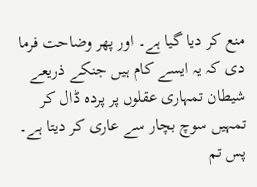منع کر دیا گیا ہے۔ اور پھر وضاحت فرما دی کہ یہ ایسے کام ہیں جنکے ذریعے شیطان تمہاری عقلوں پر پردہ ڈال کر تمہیں سوچ بچار سے عاری کر دیتا ہے۔ پس تم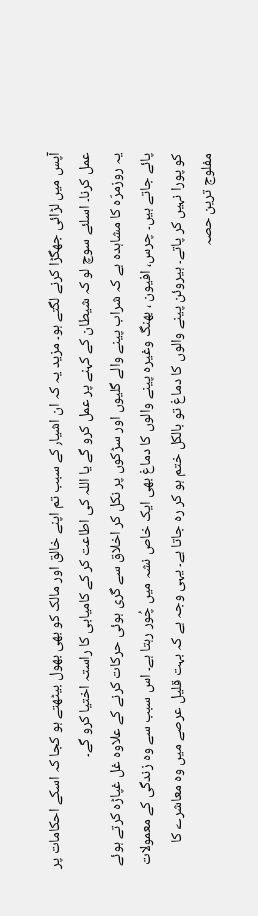آپس میں لڑائی جھگڑا کرنے لگتے ہو۔ مزید یہ کہ ان اشیا٫ کے سبب تم اپنے خالق اور مالک کو بھی بھول بیٹھتے ہو کجا کہ اسکے احکامات پر عمل کرنا۔ اسلئے سوچ لو کہ شیطان کے کہنے پر عمل کرو گے یا اللہ کی اطاعت کر کے کامیابی کا راستہ اختیا کرو گے۔
یہ روزمرّہ کا مشاہدہ ہے کہ شراب پینے والے گلیوں اور سڑکوں پر نکل کر اخلاق سے گری ہوئی حرکات کرنے کے علاوہ غل غپاڑہ کرتے ہوئے پائے جاتے ہیں۔ چرس، افیون ، بھنگ وغیرہ پینے والوں کا دماغ بھی ایک خاص نشہ میں چُور رہتا ہے۔ اس سبب سے وہ زندگی کے معمولات کو پورا نہیں کر پاتے۔ ہیروئن پینے والوں کا دماغ تو بالکل ختم ہو کر رہ جاتا ہے۔ یہی وجہ ہے کہ بہت قلیل عرصے میں وہ معاشرے کا مفلوج ترین حصہ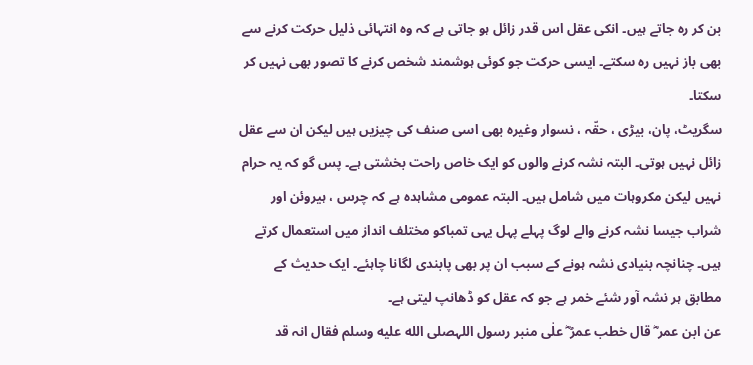بن کر رہ جاتے ہیں۔ انکی عقل اس قدر زائل ہو جاتی ہے کہ وہ انتہائی ذلیل حرکت کرنے سے بھی باز نہیں رہ سکتے۔ ایسی حرکت جو کوئی ہوشمند شخص کرنے کا تصور بھی نہیں کر سکتا۔
سگریٹ، پان، بیڑی ، حقّہ ، نسوار وغیرہ بھی اسی صنف کی چیزیں ہیں لیکن ان سے عقل زائل نہیں ہوتی۔ البتہ نشہ کرنے والوں کو ایک خاص راحت بخشتی ہے۔ پس گو کہ یہ حرام نہیں لیکن مکروہات میں شامل ہیں۔ البتہ عمومی مشاہدہ ہے کہ چرس ، ہیروئن اور شراب جیسا نشہ کرنے والے لوگ پہلے پہل یہی تمباکو مختلف انداز میں استعمال کرتے ہیں۔ چنانچہ بنیادی نشہ ہونے کے سبب ان پر بھی پابندی لگانا چاہئے۔ ایک حدیث کے مطابق ہر نشہ آور شئے خمر ہے جو کہ عقل کو ڈھانپ لیتی ہے۔
عن ابن عمر ؓ قال خطب عمرُ ؓ علٰی منبر رسول اللہصلى الله عليه وسلم فقال انہ قد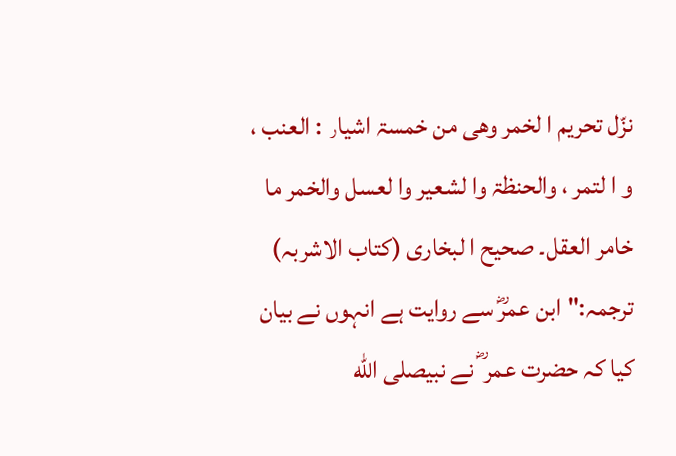نزّل تحریم ا لخمر وھی من خمسۃ اشیا٫ : العنب ، و ا لتمر ، والحنظۃ وا لشعیر وا لعسل والخمر ما خامر العقل۔ صحیح ا لبخاری (کتاب الاشربہ)
ترجمہ:"ابن عمرؓ سے روایت ہے انہوں نے بیان کیا کہ حضرت عمر ؓ نے نبیصلى الله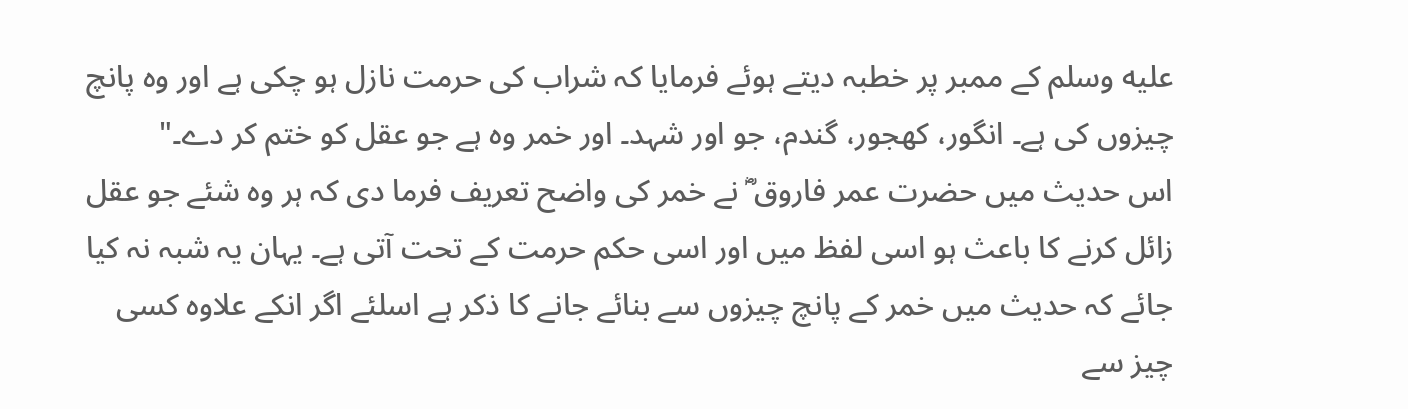عليه وسلم کے ممبر پر خطبہ دیتے ہوئے فرمایا کہ شراب کی حرمت نازل ہو چکی ہے اور وہ پانچ چیزوں کی ہے۔ انگور، کھجور، گندم، جو اور شہد۔ اور خمر وہ ہے جو عقل کو ختم کر دے۔"
اس حدیث میں حضرت عمر فاروق ؓ نے خمر کی واضح تعریف فرما دی کہ ہر وہ شئے جو عقل زائل کرنے کا باعث ہو اسی لفظ میں اور اسی حکم حرمت کے تحت آتی ہے۔ یہان یہ شبہ نہ کیا جائے کہ حدیث میں خمر کے پانچ چیزوں سے بنائے جانے کا ذکر ہے اسلئے اگر انکے علاوہ کسی چیز سے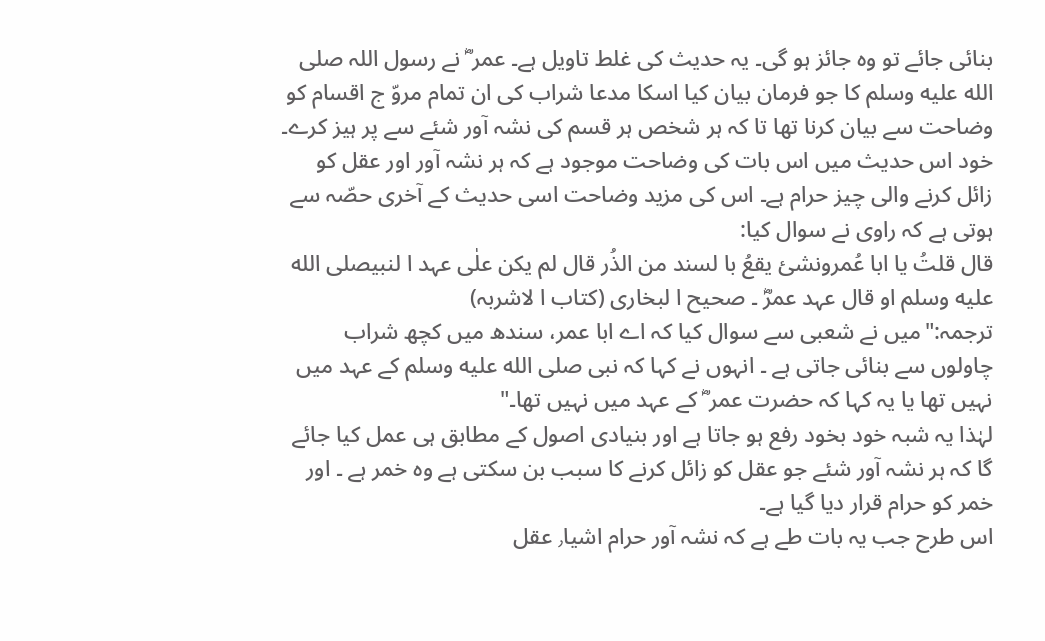بنائی جائے تو وہ جائز ہو گی۔ یہ حدیث کی غلط تاویل ہے۔ عمر ؓ نے رسول اللہ صلى الله عليه وسلم کا جو فرمان بیان کیا اسکا مدعا شراب کی ان تمام مروّ ج اقسام کو وضاحت سے بیان کرنا تھا تا کہ ہر شخص ہر قسم کی نشہ آور شئے سے پر ہیز کرے۔ خود اس حدیث میں اس بات کی وضاحت موجود ہے کہ ہر نشہ آور اور عقل کو زائل کرنے والی چیز حرام ہے۔ اس کی مزید وضاحت اسی حدیث کے آخری حصّہ سے ہوتی ہے کہ راوی نے سوال کیا:
قال قلتُ یا ابا عُمرونشیٔ یقعُ با لسند من الذُر قال لم یکن علٰی عہد ا لنبیصلى الله عليه وسلم او قال عہد عمرؓ ۔ صحیح ا لبخاری (کتاب ا لاشربہ)
ترجمہ:"میں نے شعبی سے سوال کیا کہ اے ابا عمر، سندھ میں کچھ شراب چاولوں سے بنائی جاتی ہے ۔ انہوں نے کہا کہ نبی صلى الله عليه وسلم کے عہد میں نہیں تھا یا یہ کہا کہ حضرت عمر ؓ کے عہد میں نہیں تھا۔"
لہٰذا یہ شبہ خود بخود رفع ہو جاتا ہے اور بنیادی اصول کے مطابق ہی عمل کیا جائے گا کہ ہر نشہ آور شئے جو عقل کو زائل کرنے کا سبب بن سکتی ہے وہ خمر ہے ۔ اور خمر کو حرام قرار دیا گیا ہے۔
اس طرح جب یہ بات طے ہے کہ نشہ آور حرام اشیا٫ عقل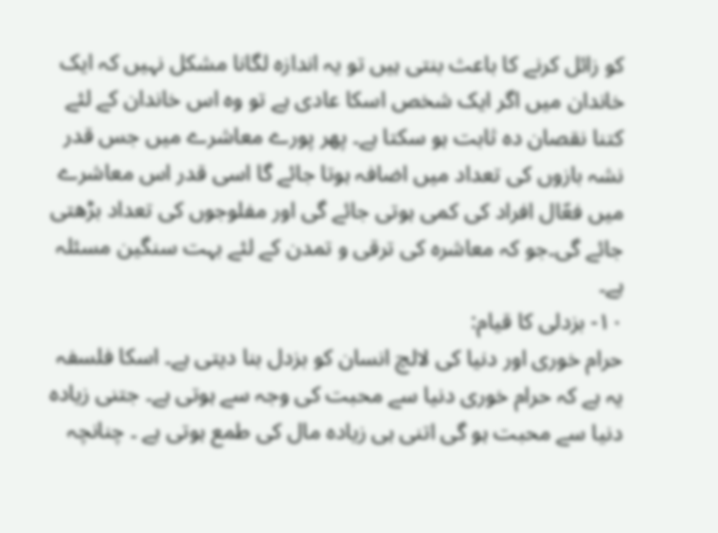کو زائل کرنے کا باعث بنتی ہیں تو یہ اندازہ لگانا مشکل نہیں کہ ایک خاندان میں اگر ایک شخص اسکا عادی ہے تو وہ اس خاندان کے لئے کتنا نقصان دہ ثابت ہو سکتا ہے۔ پھر پورے معاشرے میں جس قدر نشہ بازوں کی تعداد میں اضافہ ہوتا جائے گا اسی قدر اس معاشرے میں فعّال افراد کی کمی ہوتی جائے گی اور مفلوجوں کی تعداد بڑھتی جائے گی۔جو کہ معاشرہ کی ترقی و تمدن کے لئے بہت سنگین مسئلہ ہے۔
۱۰- بزدلی کا قیام:
حرام خوری اور دنیا کی لالچ انسان کو بزدل بنا دیتی ہے۔ اسکا فلسفہ یہ ہے کہ حرام خوری دنیا سے محبت کی وجہ سے ہوتی ہے۔ جتنی زیادہ دنیا سے محبت ہو گی اتنی ہی زیادہ مال کی طمع ہوتی ہے ۔ چنانچہ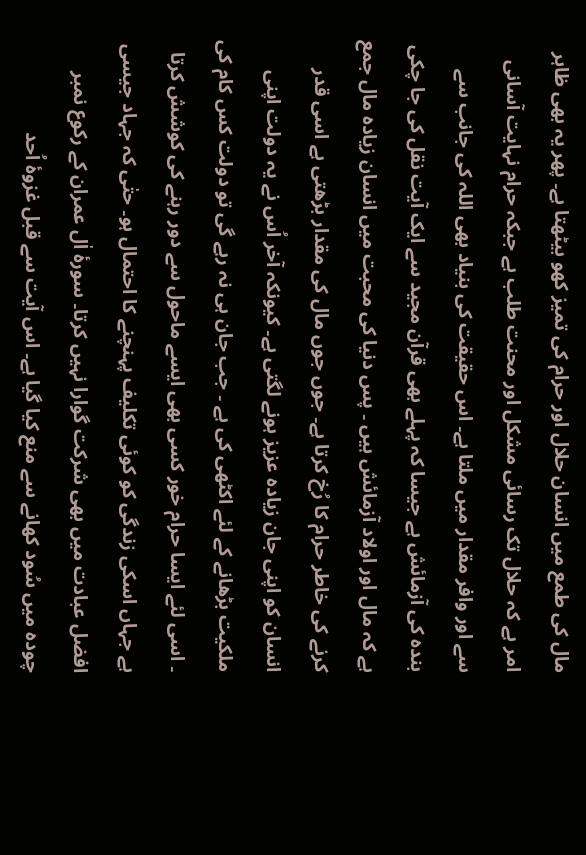مال کی طمع میں انسان حلال اور حرام کی تمیز کھو بیٹھتا ہے۔ پھر یہ بھی ظاہر امر ہے کہ حلال تک رسائی مشکل اور محنت طلب ہے جبکہ حرام نہایت آسانی سے اور وافر مقدار میں ملتا ہے۔ اس حقیقت کی بنیاد بھی اللہ کی جانب سے بندہ کی آزمائش ہے جیسا کہ پہلے بھی قرآن مجید سے ایک آیت نقل کی جا چکی ہے کہ مال اور اولاد آزمائش ہیں ۔ پس دنیا کی محبت میں انسان زیادہ مال جمع کرنے کی خاطر حرام کا رُخ کرتا ہے۔ جوں جوں مال کی مقدار بڑھتی ہے اسی قدر انسان کو اپنی جان زیادہ عزیز ہونے لگتی ہے۔ کیونکہ آخر اُس نے یہ دولت اپنی ملکیت بڑھانے کے لئے اکٹھی کی ہے ۔ جب جان ہی نہ رہے گی تو دولت کس کام کی ۔ اسی لئے ایسا حرام خور کسی بھی ایسے ماحول سے دور رہنے کی کوشش کرتا ہے جہاں اسکی زندگی کو کوئی تکلیف پہنچنے کا احتمال ہو۔ حتٰی کہ جہاد جیسی افضل عبادت میں بھی شرکت گوارا نہیں کرتا۔ سورۂ اٰل عمران کے رکوع نمبر چودہ میں سُود کھانے سے منع کیا گیا ہے۔ اس آیت سے قبل غزوۂ اُحد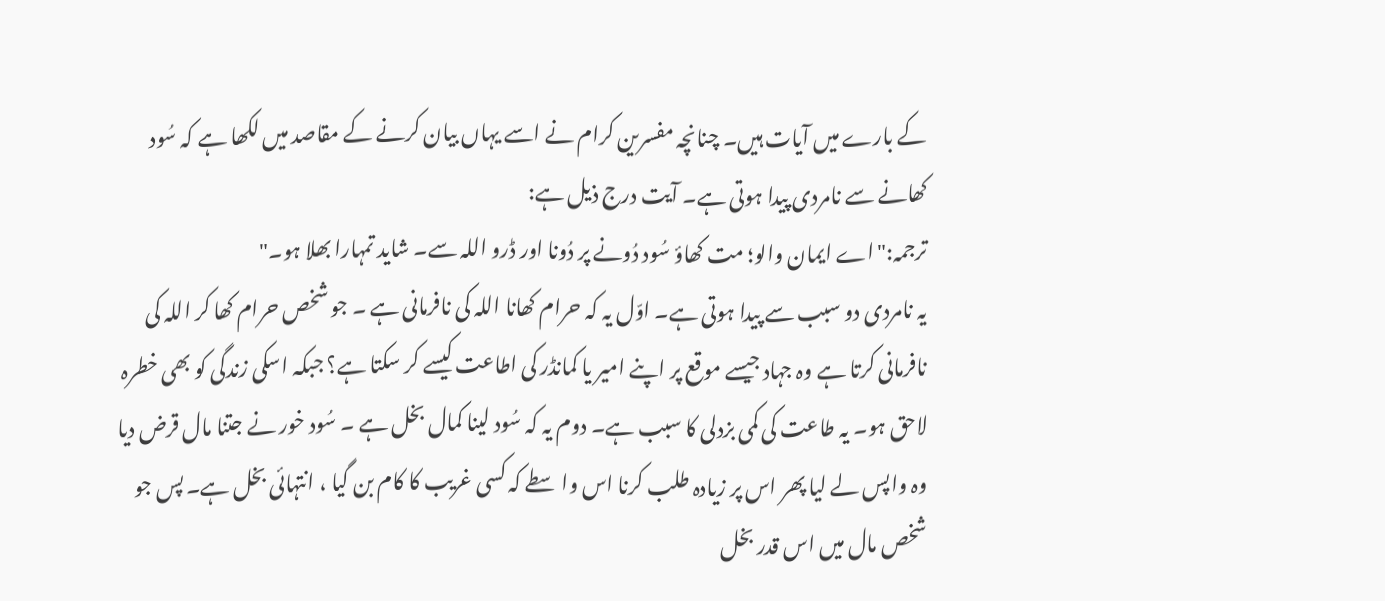کے بارے میں آیات ہیں۔ چنانچہ مفسرین کرام نے اسے یہاں بیان کرنے کے مقاصد میں لکھا ہے کہ سُود کھانے سے نامردی پیدا ہوتی ہے۔ آیت درج ذیل ہے:
ترجمہ:"اے ایمان والو؛ مت کھاؤ سُود دُونے پر دُونا اور ڈرو اللہ سے۔ شاید تمہارا بھلا ہو۔"
یہ نامردی دو سبب سے پیدا ہوتی ہے۔ اوّل یہ کہ حرام کھانا اللہ کی نافرمانی ہے ۔ جو شخص حرام کھا کر اللہ کی نافرمانی کرتا ہے وہ جہاد جیسے موقع پر اپنے امیر یا کمانڈر کی اطاعت کیسے کر سکتا ہے؟ جبکہ اسکی زندگی کو بھی خطرہ لاحق ہو۔ یہ طاعت کی کمی بزدلی کا سبب ہے۔ دوم یہ کہ سُود لینا کمال بخل ہے ۔ سُود خور نے جتنا مال قرض دیا وہ واپس لے لیا پھر اس پر زیادہ طلب کرنا اس واسطے کہ کسی غریب کا کام بن گیا ، انتہائی بخل ہے۔ پس جو شخص مال میں اس قدر بخل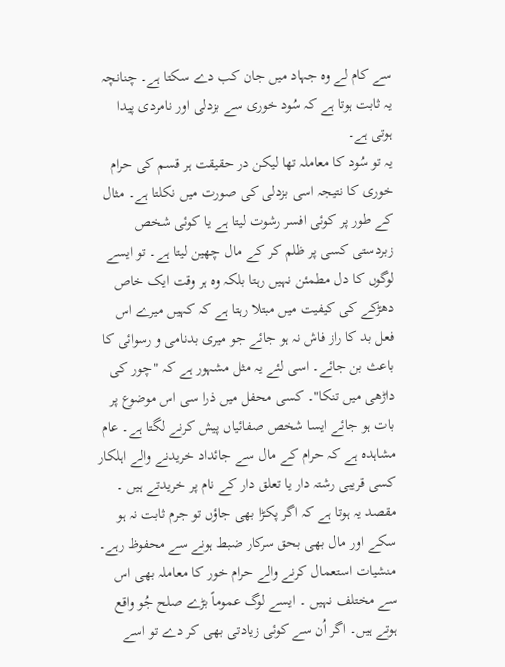سے کام لے وہ جہاد میں جان کب دے سکتا ہے۔ چنانچہ یہ ثابت ہوتا ہے کہ سُود خوری سے بزدلی اور نامردی پیدا ہوتی ہے۔
یہ تو سُود کا معاملہ تھا لیکن در حقیقت ہر قسم کی حرام خوری کا نتیجہ اسی بزدلی کی صورت میں نکلتا ہے۔ مثال کے طور پر کوئی افسر رشوت لیتا ہے یا کوئی شخص زبردستی کسی پر ظلم کر کے مال چھین لیتا ہے۔ تو ایسے لوگوں کا دل مطمئن نہیں رہتا بلکہ وہ ہر وقت ایک خاص دھڑکے کی کیفیت میں مبتلا رہتا ہے کہ کہیں میرے اس فعل بد کا راز فاش نہ ہو جائے جو میری بدنامی و رسوائی کا باعث بن جائے۔ اسی لئے یہ مثل مشہور ہے کہ "چور کی داڑھی میں تنکا"۔ کسی محفل میں ذرا سی اس موضوع پر بات ہو جائے ایسا شخص صفائیاں پیش کرنے لگتا ہے۔ عام مشاہدہ ہے کہ حرام کے مال سے جائداد خریدنے والے اہلکار کسی قریبی رشتہ دار یا تعلق دار کے نام پر خریدتے ہیں ۔ مقصد یہ ہوتا ہے کہ اگر پکڑا بھی جاؤں تو جرم ثابت نہ ہو سکے اور مال بھی بحق سرکار ضبط ہونے سے محفوظ رہے۔
منشیات استعمال کرنے والے حرام خور کا معاملہ بھی اس سے مختلف نہیں ۔ ایسے لوگ عموماً بڑے صلح جُو واقع ہوتے ہیں۔ اگر اُن سے کوئی زیادتی بھی کر دے تو اسے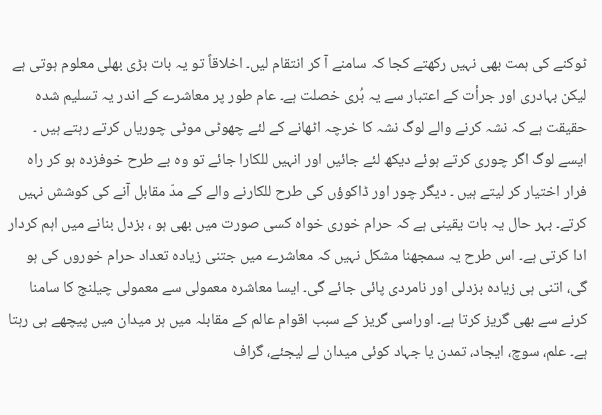ٹوکنے کی ہمت بھی نہیں رکھتے کجا کہ سامنے آ کر انتقام لیں۔ اخلاقاً تو یہ بات بڑی بھلی معلوم ہوتی ہے لیکن بہادری اور جرأت کے اعتبار سے یہ بُری خصلت ہے۔ عام طور پر معاشرے کے اندر یہ تسلیم شدہ حقیقت ہے کہ نشہ کرنے والے لوگ نشہ کا خرچہ اٹھانے کے لئے چھوٹی موٹی چوریاں کرتے رہتے ہیں ۔ ایسے لوگ اگر چوری کرتے ہوئے دیکھ لئے جائیں اور انہیں للکارا جائے تو وہ بے طرح خوفزدہ ہو کر راہ فرار اختیار کر لیتے ہیں ۔ دیگر چور اور ڈاکوؤں کی طرح للکارنے والے کے مدّ مقابل آنے کی کوشش نہیں کرتے۔ بہر حال یہ بات یقینی ہے کہ حرام خوری خواہ کسی صورت میں بھی ہو ، بزدل بنانے میں اہم کردار ادا کرتی ہے۔ اس طرح یہ سمجھنا مشکل نہیں کہ معاشرے میں جتنی زیادہ تعداد حرام خوروں کی ہو گی، اتنی ہی زیادہ بزدلی اور نامردی پائی جائے گی۔ ایسا معاشرہ معمولی سے معمولی چیلنج کا سامنا کرنے سے بھی گریز کرتا ہے۔ اوراسی گریز کے سبب اقوام عالم کے مقابلہ میں ہر میدان میں پیچھے ہی رہتا ہے۔ علم، سوچ، ایجاد، تمدن یا جہاد کوئی میدان لے لیجئے، گراف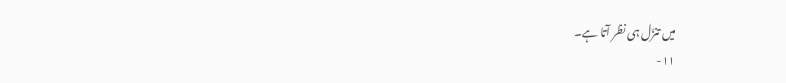میں تنزّل ہی نظر آتا ہے۔
۱۱-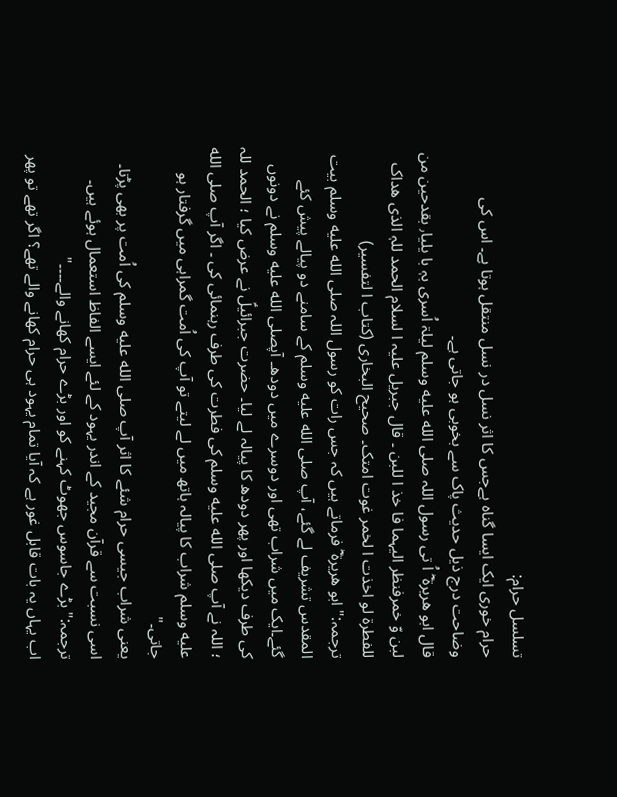تسلسل حرام:
حرام خوری ایک ایسا گناہ ہےجس کا اثر نسل در نسل منتقل ہوتا ہے۔ اس کی وضاحت درج ذیل حدیث پاک سے بخوبی ہو جاتی ہے۔
قال ابو ھریرۃ ؓ اُ تی رسول اللہ صلى الله عليه وسلم لیلۃ اُسری بہٖ با یلیا٫ بقدحین من لبن وّ خمرفنظر الیہما فا خذ ا للبن ۔ قال جبریل علیہ ا لسلام الحمد للہٖ الذی ھداک للفطرۃ لو اخذت ا لخمر غوت امتک۔ صحیح البخاری (کتاب ا لتفسیر)
ترجمہ:" ابو ھریرۃ ؓ فرماتے ہیں کہ جس رات کو رسول اللہ صلى الله عليه وسلم بیت المقدس تشریف لے گئے، آپ صلى الله عليه وسلم کے سامنے دو پیالے پیش کئے گئے۔ایک میں شراب تھی اور دوسرے میں دودھ۔ آپصلى الله عليه وسلم نے دونوں کی طرف دیکھا اور پھر دودھ کا پیالہ لے لیا۔ حضرت جبرائیلؑ نے عرض کیا ؛ الحمد للہ ؛ اللہ نے آپ صلى الله عليه وسلم کی فطرت کی طرف رہنمائی کی ۔ اگر آپ صلى الله عليه وسلم شراب کا پیالہ ہاتھ میں لے لیتے تو آپ کی اُمت گمراہی میں گرفتار ہو جاتی۔"
یعنی شراب جیسی حرام شئے کا اثر آپ صلى الله عليه وسلم کی اُمت پر بھی پڑتا۔ اسی نسبت سے قرآن مجید کے اندر یہود کے لئے ایسے الفاظ استعمال ہوئے ہیں۔
ترجمہ:"بڑے جاسوس جھوٹ کہنے کو اور بڑے حرام کھانے والے۔۔۔۔"
اب یہاں یہ بات قابل غور ہے کہ آیا تمام یہود ہی حرام کھانے والے تھے؟ اگر تھے تو پھر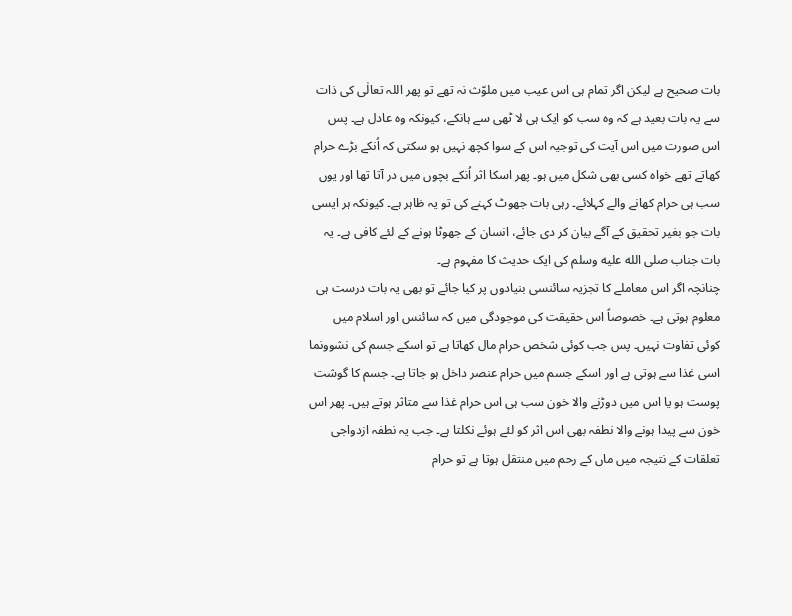بات صحیح ہے لیکن اگر تمام ہی اس عیب میں ملوّث نہ تھے تو پھر اللہ تعالٰی کی ذات سے یہ بات بعید ہے کہ وہ سب کو ایک ہی لا ٹھی سے ہانکے، کیونکہ وہ عادل ہے۔ پس اس صورت میں اس آیت کی توجیہ اس کے سوا کچھ نہیں ہو سکتی کہ اُنکے بڑے حرام کھاتے تھے خواہ کسی بھی شکل میں ہو۔ پھر اسکا اثر اُنکے بچوں میں در آتا تھا اور یوں سب ہی حرام کھانے والے کہلائے۔ رہی بات جھوٹ کہنے کی تو یہ ظاہر ہے۔ کیونکہ ہر ایسی بات جو بغیر تحقیق کے آگے بیان کر دی جائے، انسان کے جھوٹا ہونے کے لئے کافی ہے۔ یہ بات جناب صلى الله عليه وسلم کی ایک حدیث کا مفہوم ہے۔
چنانچہ اگر اس معاملے کا تجزیہ سائنسی بنیادوں پر کیا جائے تو بھی یہ بات درست ہی معلوم ہوتی ہے۔ خصوصاً اس حقیقت کی موجودگی میں کہ سائنس اور اسلام میں کوئی تفاوت نہیں۔ پس جب کوئی شخص حرام مال کھاتا ہے تو اسکے جسم کی نشوونما اسی غذا سے ہوتی ہے اور اسکے جسم میں حرام عنصر داخل ہو جاتا ہے۔ جسم کا گوشت پوست ہو یا اس میں دوڑنے والا خون سب ہی اس حرام غذا سے متاثر ہوتے ہیں۔ پھر اس خون سے پیدا ہونے والا نطفہ بھی اس اثر کو لئے ہوئے نکلتا ہے۔ جب یہ نطفہ ازدواجی تعلقات کے نتیجہ میں ماں کے رحم میں منتقل ہوتا ہے تو حرام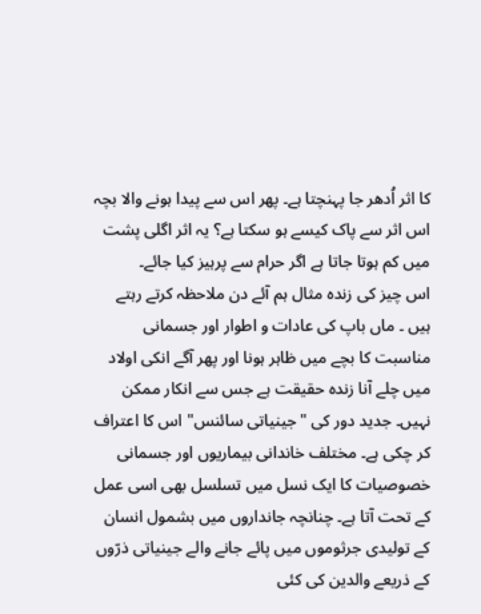کا اثر اُدھر جا پہنچتا ہے۔ پھر اس سے پیدا ہونے والا بچہ اس اثر سے پاک کیسے ہو سکتا ہے؟ یہ اثر اگلی پشت میں کم ہوتا جاتا ہے اگر حرام سے پرہیز کیا جائے۔
اس چیز کی زندہ مثال ہم آئے دن ملاحظہ کرتے رہتے ہیں ۔ ماں باپ کی عادات و اطوار اور جسمانی مناسبت کا بچے میں ظاہر ہونا اور پھر آگے انکی اولاد میں چلے آنا زندہ حقیقت ہے جس سے انکار ممکن نہیں۔ جدید دور کی "جینیاتی سائنس" اس کا اعتراف کر چکی ہے۔ مختلف خاندانی بیماریوں اور جسمانی خصوصیات کا ایک نسل میں تسلسل بھی اسی عمل کے تحت آتا ہے۔ چنانچہ جانداروں میں بشمول انسان کے تولیدی جرثوموں میں پائے جانے والے جینیاتی ذرّوں کے ذریعے والدین کی کئی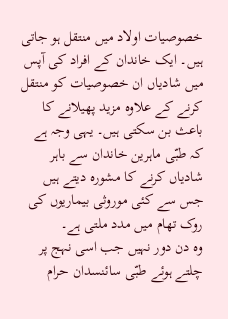خصوصیات اولاد میں منتقل ہو جاتی ہیں۔ ایک خاندان کے افراد کی آپس میں شادیاں ان خصوصیات کو منتقل کرنے کے علاوہ مزید پھیلانے کا باعث بن سکتی ہیں۔ یہی وجہ ہے کہ طبّی ماہرین خاندان سے باہر شادیاں کرنے کا مشورہ دیتے ہیں جس سے کئی موروثی بیماریوں کی روک تھام میں مدد ملتی ہے۔
وہ دن دور نہیں جب اسی نہج پر چلتے ہوئے طبّی سائنسدان حرام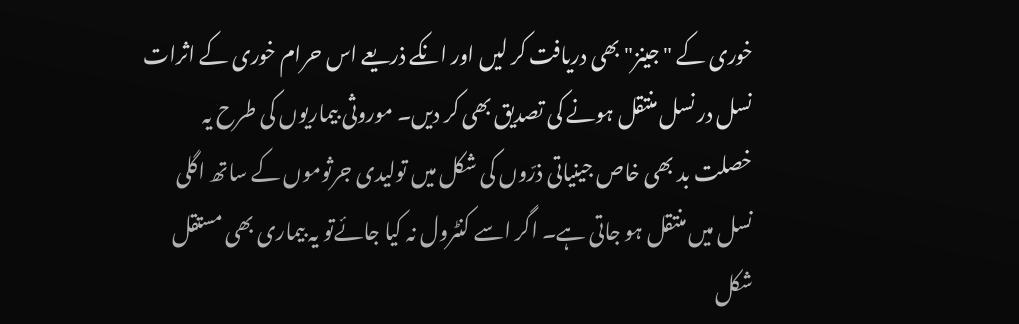خوری کے "جینز" بھی دریافت کر لیں اور انکے ذریعے اس حرام خوری کے اثرات نسل در نسل منتقل ہونے کی تصدیق بھی کر دیں۔ موروثی بیماریوں کی طرح یہ خصلت بد بھی خاص جینیاتی ذرّوں کی شکل میں تولیدی جرثوموں کے ساتھ اگلی نسل میں منتقل ہو جاتی ہے۔ اگر اسے کنٹرول نہ کیا جائےتو یہ بیماری بھی مستقل شکل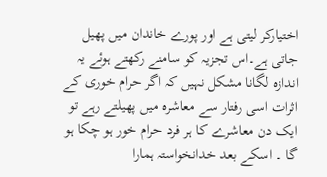اختیارکر لیتی ہے اور پورے خاندان میں پھیل جاتی ہے۔اس تجزیہ کو سامنے رکھتے ہوئے یہ اندازہ لگانا مشکل نہیں کہ اگر حرام خوری کے اثرات اسی رفتار سے معاشرہ میں پھیلتے رہے تو ایک دن معاشرے کا ہر فرد حرام خور ہو چکا ہو گا ۔ اسکے بعد خدانخواستہ ہمارا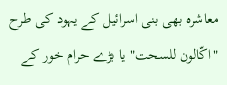معاشرہ بھی بنی اسرائیل کے یہود کی طرح "اکّالون للسحت" یا بڑے حرام خور کے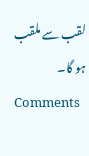لقب سے ملقب ہو گا۔
Comments